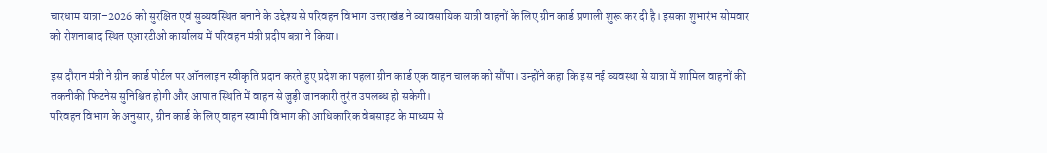चारधाम यात्रा–2026 को सुरक्षित एवं सुव्यवस्थित बनाने के उद्देश्य से परिवहन विभाग उत्तराखंड ने व्यावसायिक यात्री वाहनों के लिए ग्रीन कार्ड प्रणाली शुरू कर दी है। इसका शुभारंभ सोमवार को रोशनाबाद स्थित एआरटीओ कार्यालय में परिवहन मंत्री प्रदीप बत्रा ने किया।

इस दौरान मंत्री ने ग्रीन कार्ड पोर्टल पर ऑनलाइन स्वीकृति प्रदान करते हुए प्रदेश का पहला ग्रीन कार्ड एक वाहन चालक को सौंपा। उन्होंने कहा कि इस नई व्यवस्था से यात्रा में शामिल वाहनों की तकनीकी फिटनेस सुनिश्चित होगी और आपात स्थिति में वाहन से जुड़ी जानकारी तुरंत उपलब्ध हो सकेगी।
परिवहन विभाग के अनुसार, ग्रीन कार्ड के लिए वाहन स्वामी विभाग की आधिकारिक वेबसाइट के माध्यम से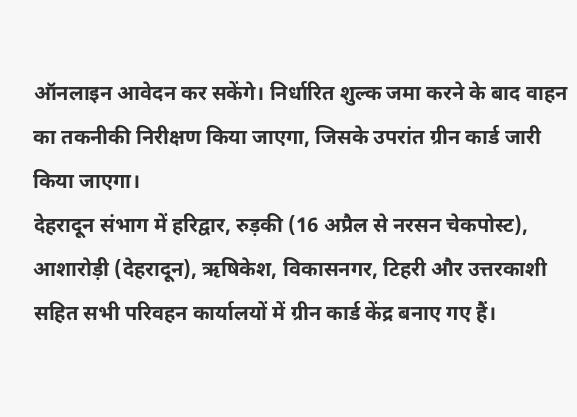ऑनलाइन आवेदन कर सकेंगे। निर्धारित शुल्क जमा करने के बाद वाहन का तकनीकी निरीक्षण किया जाएगा, जिसके उपरांत ग्रीन कार्ड जारी किया जाएगा।
देहरादून संभाग में हरिद्वार, रुड़की (16 अप्रैल से नरसन चेकपोस्ट), आशारोड़ी (देहरादून), ऋषिकेश, विकासनगर, टिहरी और उत्तरकाशी सहित सभी परिवहन कार्यालयों में ग्रीन कार्ड केंद्र बनाए गए हैं।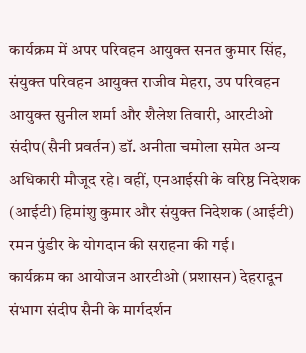कार्यक्रम में अपर परिवहन आयुक्त सनत कुमार सिंह, संयुक्त परिवहन आयुक्त राजीव मेहरा, उप परिवहन आयुक्त सुनील शर्मा और शैलेश तिवारी, आरटीओ संदीप(सैनी प्रवर्तन) डॉ. अनीता चमोला समेत अन्य अधिकारी मौजूद रहे। वहीं, एनआईसी के वरिष्ठ निदेशक (आईटी) हिमांशु कुमार और संयुक्त निदेशक (आईटी) रमन पुंडीर के योगदान की सराहना की गई।
कार्यक्रम का आयोजन आरटीओ (प्रशासन) देहरादून संभाग संदीप सैनी के मार्गदर्शन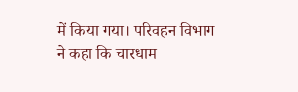में किया गया। परिवहन विभाग ने कहा कि चारधाम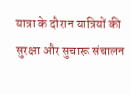यात्रा के दौरान यात्रियों की सुरक्षा और सुचारू संचालन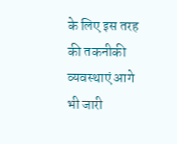के लिए इस तरह की तकनीकी व्यवस्थाएं आगे भी जारी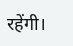रहेंगी।